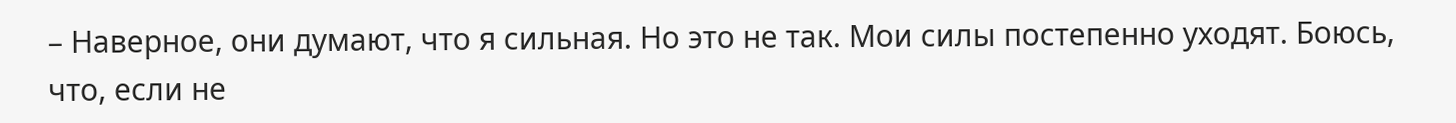– Наверное, они думают, что я сильная. Но это не так. Мои силы постепенно уходят. Боюсь, что, если не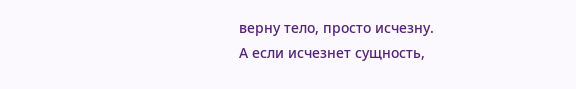верну тело, просто исчезну.
А если исчезнет сущность,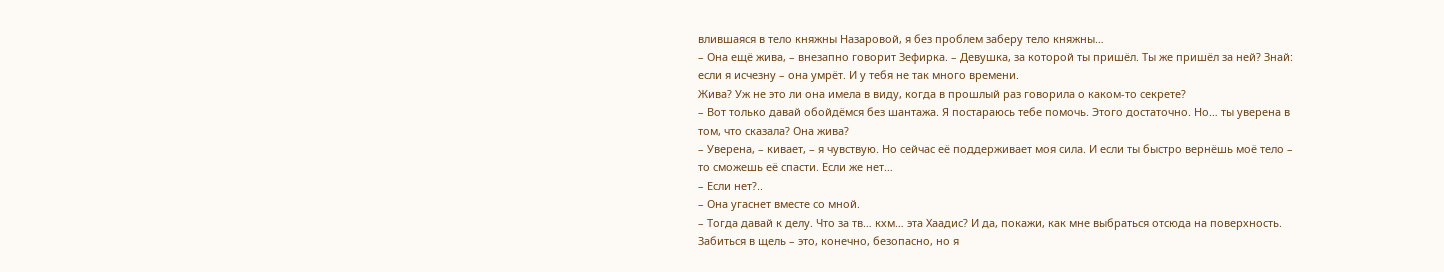влившаяся в тело княжны Назаровой, я без проблем заберу тело княжны…
– Она ещё жива, – внезапно говорит Зефирка. – Девушка, за которой ты пришёл. Ты же пришёл за ней? Знай: если я исчезну – она умрёт. И у тебя не так много времени.
Жива? Уж не это ли она имела в виду, когда в прошлый раз говорила о каком-то секрете?
– Вот только давай обойдёмся без шантажа. Я постараюсь тебе помочь. Этого достаточно. Но… ты уверена в том, что сказала? Она жива?
– Уверена, – кивает, – я чувствую. Но сейчас её поддерживает моя сила. И если ты быстро вернёшь моё тело – то сможешь её спасти. Если же нет…
– Если нет?..
– Она угаснет вместе со мной.
– Тогда давай к делу. Что за тв… кхм… эта Хаадис? И да, покажи, как мне выбраться отсюда на поверхность. Забиться в щель – это, конечно, безопасно, но я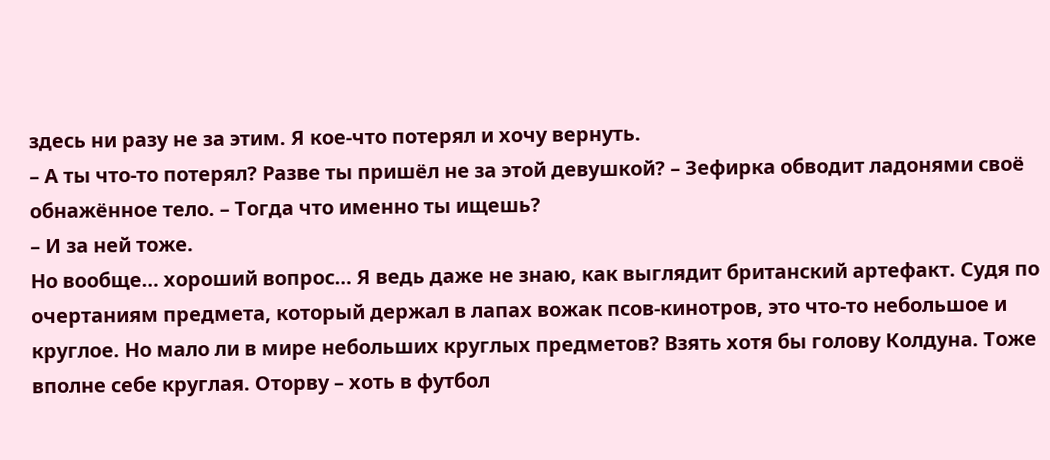здесь ни разу не за этим. Я кое-что потерял и хочу вернуть.
– А ты что-то потерял? Разве ты пришёл не за этой девушкой? – Зефирка обводит ладонями своё обнажённое тело. – Тогда что именно ты ищешь?
– И за ней тоже.
Но вообще… хороший вопрос… Я ведь даже не знаю, как выглядит британский артефакт. Судя по очертаниям предмета, который держал в лапах вожак псов-кинотров, это что-то небольшое и круглое. Но мало ли в мире небольших круглых предметов? Взять хотя бы голову Колдуна. Тоже вполне себе круглая. Оторву – хоть в футбол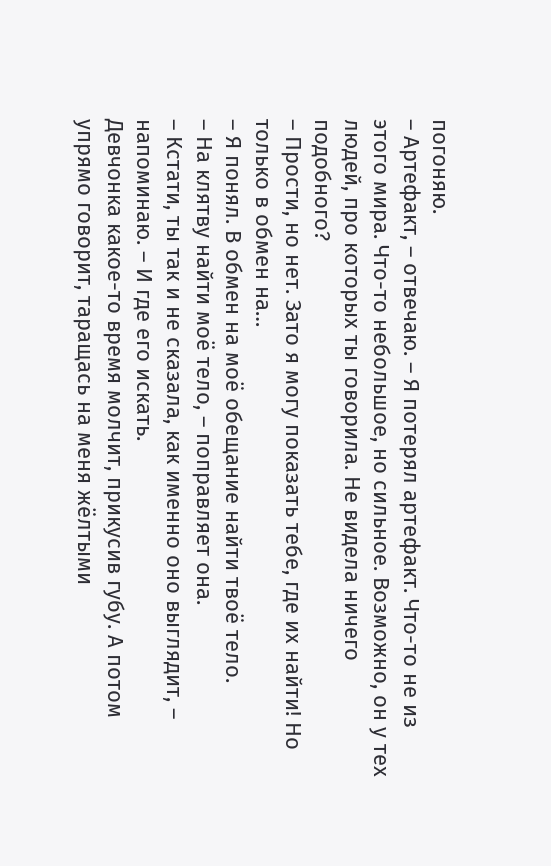погоняю.
– Артефакт, – отвечаю. – Я потерял артефакт. Что-то не из этого мира. Что-то небольшое, но сильное. Возможно, он у тех людей, про которых ты говорила. Не видела ничего подобного?
– Прости, но нет. Зато я могу показать тебе, где их найти! Но только в обмен на…
– Я понял. В обмен на моё обещание найти твоё тело.
– На клятву найти моё тело, – поправляет она.
– Кстати, ты так и не сказала, как именно оно выглядит, – напоминаю. – И где его искать.
Девчонка какое-то время молчит, прикусив губу. А потом упрямо говорит, таращась на меня жёлтыми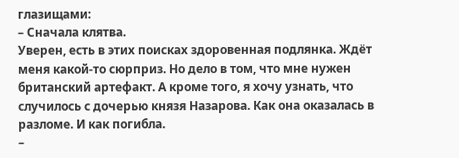глазищами:
– Сначала клятва.
Уверен, есть в этих поисках здоровенная подлянка. Ждёт меня какой-то сюрприз. Но дело в том, что мне нужен британский артефакт. А кроме того, я хочу узнать, что случилось с дочерью князя Назарова. Как она оказалась в разломе. И как погибла.
–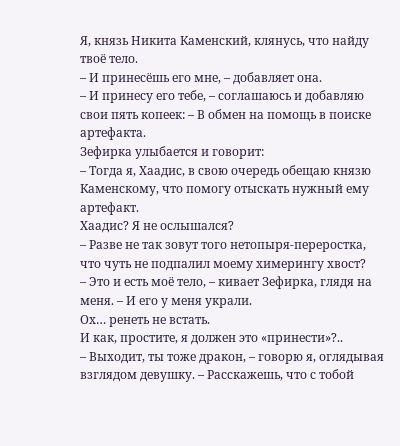Я, князь Никита Каменский, клянусь, что найду твоё тело.
– И принесёшь его мне, – добавляет она.
– И принесу его тебе, – соглашаюсь и добавляю свои пять копеек: – В обмен на помощь в поиске артефакта.
Зефирка улыбается и говорит:
– Тогда я, Хаадис, в свою очередь обещаю князю Каменскому, что помогу отыскать нужный ему артефакт.
Хаадис? Я не ослышался?
– Разве не так зовут того нетопыря-переростка, что чуть не подпалил моему химерингу хвост?
– Это и есть моё тело, – кивает Зефирка, глядя на меня. – И его у меня украли.
Ох… ренеть не встать.
И как, простите, я должен это «принести»?..
– Выходит, ты тоже дракон, – говорю я, оглядывая взглядом девушку. – Расскажешь, что с тобой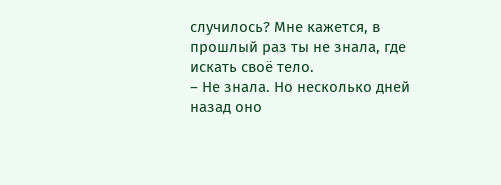случилось? Мне кажется, в прошлый раз ты не знала, где искать своё тело.
– Не знала. Но несколько дней назад оно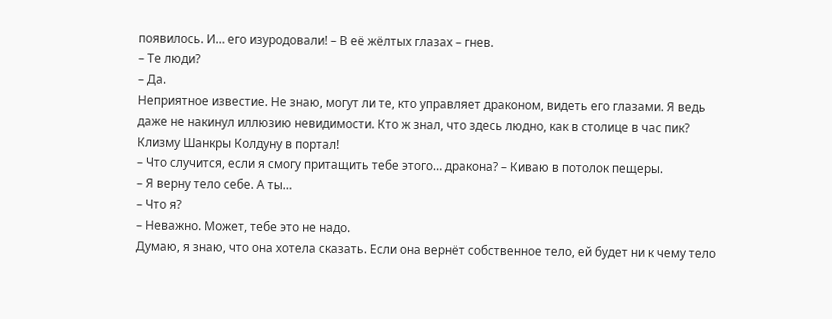появилось. И… его изуродовали! – В её жёлтых глазах – гнев.
– Те люди?
– Да.
Неприятное известие. Не знаю, могут ли те, кто управляет драконом, видеть его глазами. Я ведь даже не накинул иллюзию невидимости. Кто ж знал, что здесь людно, как в столице в час пик?
Клизму Шанкры Колдуну в портал!
– Что случится, если я смогу притащить тебе этого… дракона? – Киваю в потолок пещеры.
– Я верну тело себе. А ты…
– Что я?
– Неважно. Может, тебе это не надо.
Думаю, я знаю, что она хотела сказать. Если она вернёт собственное тело, ей будет ни к чему тело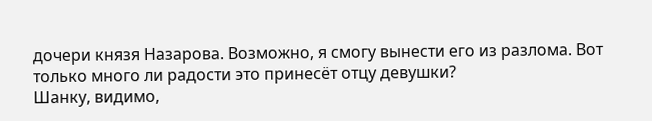дочери князя Назарова. Возможно, я смогу вынести его из разлома. Вот только много ли радости это принесёт отцу девушки?
Шанку, видимо,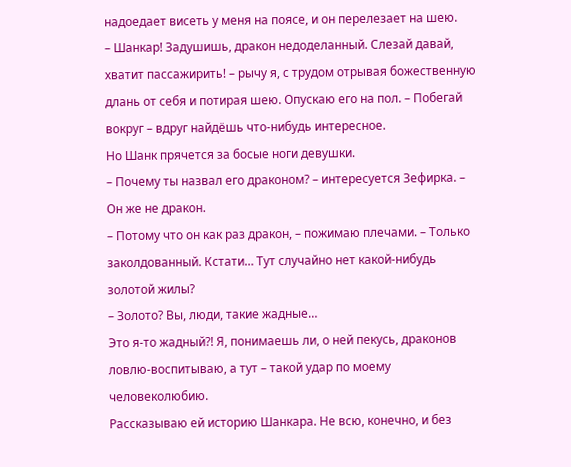надоедает висеть у меня на поясе, и он перелезает на шею.
– Шанкар! Задушишь, дракон недоделанный. Слезай давай, хватит пассажирить! – рычу я, с трудом отрывая божественную длань от себя и потирая шею. Опускаю его на пол. – Побегай вокруг – вдруг найдёшь что-нибудь интересное.
Но Шанк прячется за босые ноги девушки.
– Почему ты назвал его драконом? – интересуется Зефирка. – Он же не дракон.
– Потому что он как раз дракон, – пожимаю плечами. – Только заколдованный. Кстати… Тут случайно нет какой-нибудь золотой жилы?
– Золото? Вы, люди, такие жадные…
Это я-то жадный?! Я, понимаешь ли, о ней пекусь, драконов ловлю-воспитываю, а тут – такой удар по моему человеколюбию.
Рассказываю ей историю Шанкара. Не всю, конечно, и без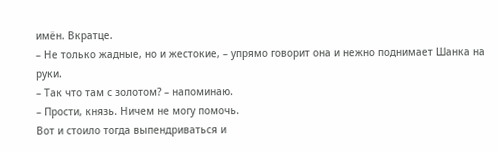имён. Вкратце.
– Не только жадные, но и жестокие, – упрямо говорит она и нежно поднимает Шанка на руки.
– Так что там с золотом? – напоминаю.
– Прости, князь. Ничем не могу помочь.
Вот и стоило тогда выпендриваться и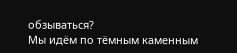обзываться?
Мы идём по тёмным каменным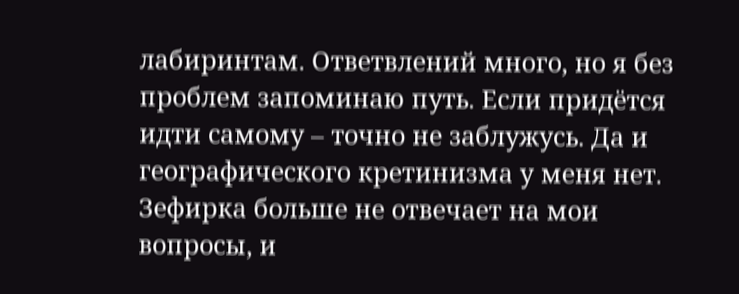лабиринтам. Ответвлений много, но я без проблем запоминаю путь. Если придётся идти самому – точно не заблужусь. Да и географического кретинизма у меня нет.
Зефирка больше не отвечает на мои вопросы, и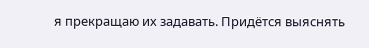я прекращаю их задавать. Придётся выяснять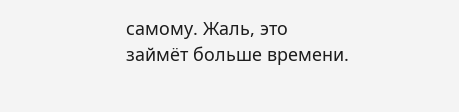самому. Жаль, это займёт больше времени.